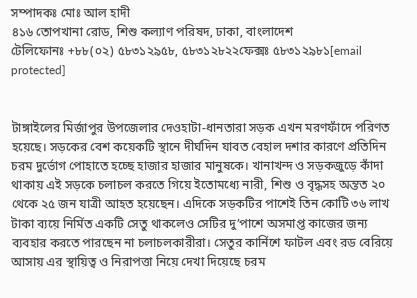সম্পাদকঃ মোঃ আল হাদী
৪১৬ তোপখানা রোড, শিশু কল্যাণ পরিষদ, ঢাকা, বাংলাদেশ
টেলিফোনঃ +৮৮(০২) ৫৮৩১২৯৫৮, ৫৮৩১২৮২২ফেক্সঃ ৫৮৩১২৯৮১[email protected]


টাঙ্গাইলের মির্জাপুর উপজেলার দেওহাটা-ধানতারা সড়ক এখন মরণফাঁদে পরিণত হয়েছে। সড়কের বেশ কয়েকটি স্থানে দীর্ঘদিন যাবত বেহাল দশার কারণে প্রতিদিন চরম দুর্ভোগ পোহাতে হচ্ছে হাজার হাজার মানুষকে। খানাখন্দ ও সড়কজুড়ে কাঁদা থাকায় এই সড়কে চলাচল করতে গিয়ে ইতোমধ্যে নারী, শিশু ও বৃদ্ধসহ অন্তত ২০ থেকে ২৫ জন যাত্রী আহত হয়েছেন। এদিকে সড়কটির পাশেই তিন কোটি ৩৬ লাখ টাকা ব্যয়ে নির্মিত একটি সেতু থাকলেও সেটির দু’পাশে অসমাপ্ত কাজের জন্য ব্যবহার করতে পারছেন না চলাচলকারীরা। সেতুর কার্নিশে ফাটল এবং রড বেরিয়ে আসায় এর স্থায়িত্ব ও নিরাপত্তা নিয়ে দেখা দিয়েছে চরম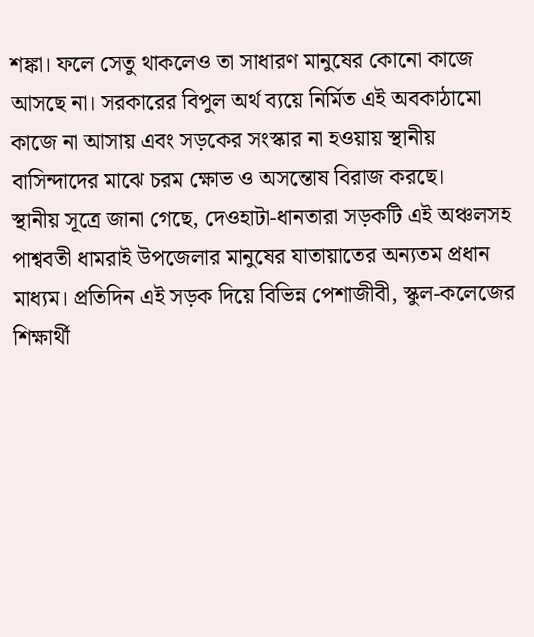শঙ্কা। ফলে সেতু থাকলেও তা সাধারণ মানুষের কোনো কাজে আসছে না। সরকারের বিপুল অর্থ ব্যয়ে নির্মিত এই অবকাঠামো কাজে না আসায় এবং সড়কের সংস্কার না হওয়ায় স্থানীয় বাসিন্দাদের মাঝে চরম ক্ষোভ ও অসন্তোষ বিরাজ করছে।
স্থানীয় সূত্রে জানা গেছে, দেওহাটা-ধানতারা সড়কটি এই অঞ্চলসহ পাশ্ববতী ধামরাই উপজেলার মানুষের যাতায়াতের অন্যতম প্রধান মাধ্যম। প্রতিদিন এই সড়ক দিয়ে বিভিন্ন পেশাজীবী, স্কুল-কলেজের শিক্ষার্থী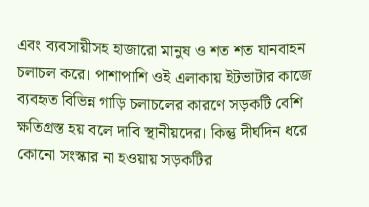এবং ব্যবসায়ীসহ হাজারো মানুষ ও শত শত যানবাহন চলাচল করে। পাশাপাশি ওই এলাকায় ইটভাটার কাজে ব্যবহৃত বিভিন্ন গাড়ি চলাচলের কারণে সড়কটি বেশি ক্ষতিগ্রস্ত হয় বলে দাবি স্থানীয়দের। কিন্তু দীর্ঘদিন ধরে কোনো সংস্কার না হওয়ায় সড়কটির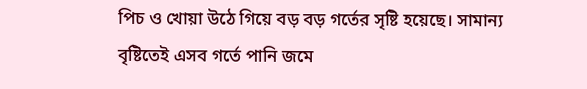পিচ ও খোয়া উঠে গিয়ে বড় বড় গর্তের সৃষ্টি হয়েছে। সামান্য বৃষ্টিতেই এসব গর্তে পানি জমে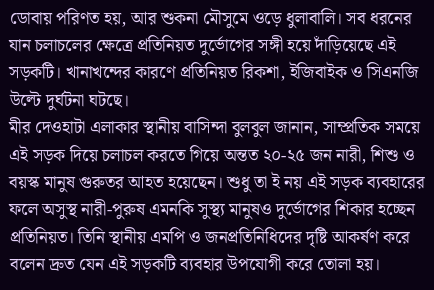ডোবায় পরিণত হয়, আর শুকনা মৌসুমে ওড়ে ধুলাবালি। সব ধরনের যান চলাচলের ক্ষেত্রে প্রতিনিয়ত দুর্ভোগের সঙ্গী হয়ে দাঁড়িয়েছে এই সড়কটি। খানাখন্দের কারণে প্রতিনিয়ত রিকশা, ইজিবাইক ও সিএনজি উল্টে দুর্ঘটনা ঘটছে।
মীর দেওহাটা এলাকার স্থানীয় বাসিন্দা বুলবুল জানান, সাম্প্রতিক সময়ে এই সড়ক দিয়ে চলাচল করতে গিয়ে অন্তত ২০-২৫ জন নারী, শিশু ও বয়স্ক মানুষ গুরুতর আহত হয়েছেন। শুধু তা ই নয় এই সড়ক ব্যবহারের ফলে অসুস্থ নারী-পুরুষ এমনকি সুস্থ্য মানুষও দুর্ভোগের শিকার হচ্ছেন প্রতিনিয়ত। তিনি স্থানীয় এমপি ও জনপ্রতিনিধিদের দৃষ্টি আকর্ষণ করে বলেন দ্রুত যেন এই সড়কটি ব্যবহার উপযোগী করে তোলা হয়।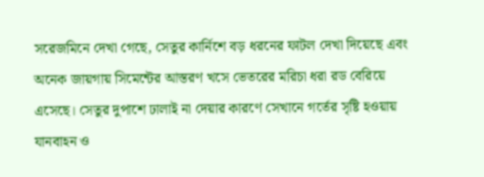সরেজমিনে দেখা গেছে, সেতুর কার্নিশে বড় ধরনের ফাটল দেখা দিয়েছে এবং অনেক জায়গায় সিমেন্টের আস্তরণ খসে ভেতরের মরিচা ধরা রড বেরিয়ে এসেছে। সেতুর দুপাশে ঢালাই না দেয়ার কারণে সেখানে গর্তের সৃষ্টি হওয়ায় যানবাহন ও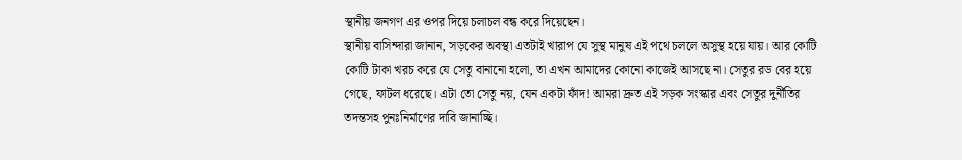স্থানীয় জনগণ এর ওপর দিয়ে চলাচল বন্ধ করে দিয়েছেন।
স্থানীয় বাসিন্দারা জানান, সড়কের অবস্থা এতটাই খারাপ যে সুস্থ মানুষ এই পথে চললে অসুস্থ হয়ে যায়। আর কোটি কোটি টাকা খরচ করে যে সেতু বানানো হলো, তা এখন আমাদের কোনো কাজেই আসছে না। সেতুর রড বের হয়ে গেছে, ফাটল ধরেছে। এটা তো সেতু নয়, যেন একটা ফাঁদ! আমরা দ্রুত এই সড়ক সংস্কার এবং সেতুর দুর্নীতির তদন্তসহ পুনঃনির্মাণের দাবি জানাচ্ছি।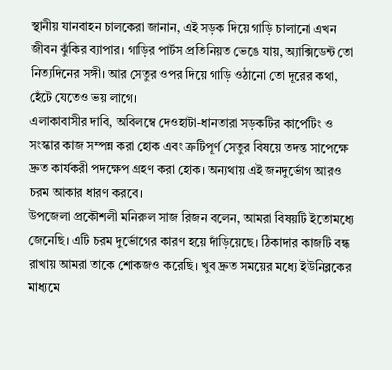স্থানীয় যানবাহন চালকেরা জানান, এই সড়ক দিয়ে গাড়ি চালানো এখন জীবন ঝুঁকির ব্যাপার। গাড়ির পার্টস প্রতিনিয়ত ভেঙে যায়, অ্যাক্সিডেন্ট তো নিত্যদিনের সঙ্গী। আর সেতুর ওপর দিয়ে গাড়ি ওঠানো তো দূরের কথা, হেঁটে যেতেও ভয় লাগে।
এলাকাবাসীর দাবি, অবিলম্বে দেওহাটা-ধানতারা সড়কটির কার্পেটিং ও সংস্কার কাজ সম্পন্ন করা হোক এবং ত্রুটিপূর্ণ সেতুর বিষয়ে তদন্ত সাপেক্ষে দ্রুত কার্যকরী পদক্ষেপ গ্রহণ করা হোক। অন্যথায় এই জনদুর্ভোগ আরও চরম আকার ধারণ করবে।
উপজেলা প্রকৌশলী মনিরুল সাজ রিজন বলেন, আমরা বিষয়টি ইতোমধ্যে জেনেছি। এটি চরম দুর্ভোগের কারণ হয়ে দাঁড়িয়েছে। ঠিকাদার কাজটি বন্ধ রাখায় আমরা তাকে শোকজও করেছি। খুব দ্রুত সময়ের মধ্যে ইউনিব্লকের মাধ্যমে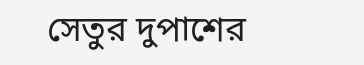সেতুর দুপাশের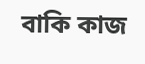বাকি কাজ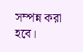সম্পন্ন করা হবে।